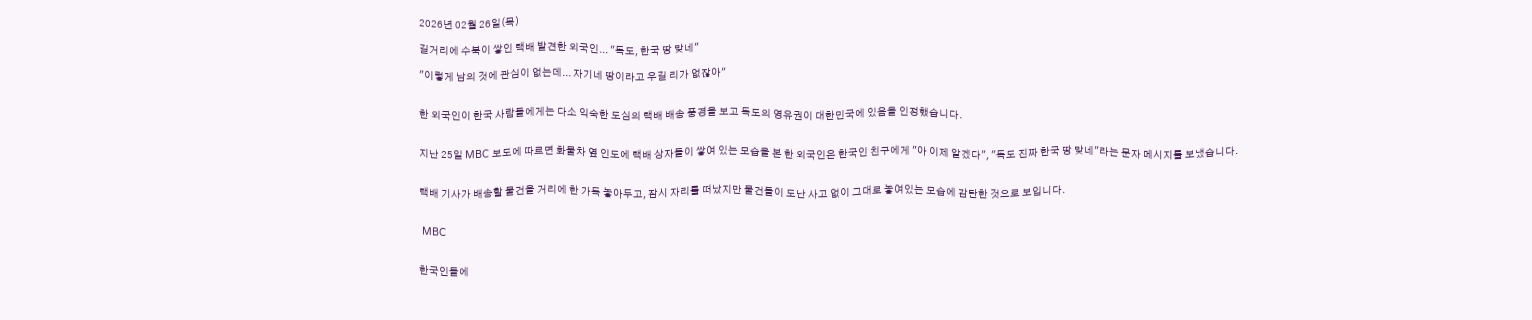2026년 02월 26일(목)

길거리에 수북이 쌓인 택배 발견한 외국인... "독도, 한국 땅 맞네"

"이렇게 남의 것에 관심이 없는데... 자기네 땅이라고 우길 리가 없잖아"


한 외국인이 한국 사람들에게는 다소 익숙한 도심의 택배 배송 풍경을 보고 독도의 영유권이 대한민국에 있음을 인정했습니다.


지난 25일 MBC 보도에 따르면 화물차 옆 인도에 택배 상자들이 쌓여 있는 모습을 본 한 외국인은 한국인 친구에게 "아 이제 알겠다", "독도 진짜 한국 땅 맞네"라는 문자 메시지를 보냈습니다.


택배 기사가 배송할 물건을 거리에 한 가득 놓아두고, 잠시 자리를 떠났지만 물건들이 도난 사고 없이 그대로 놓여있는 모습에 감탄한 것으로 보입니다.


 MBC


한국인들에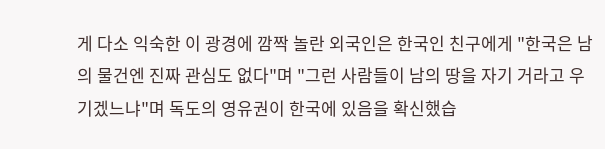게 다소 익숙한 이 광경에 깜짝 놀란 외국인은 한국인 친구에게 "한국은 남의 물건엔 진짜 관심도 없다"며 "그런 사람들이 남의 땅을 자기 거라고 우기겠느냐"며 독도의 영유권이 한국에 있음을 확신했습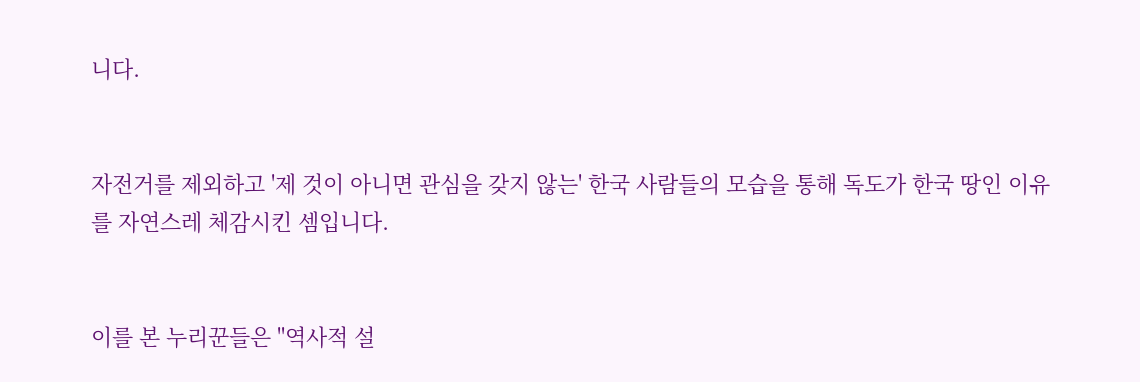니다.


자전거를 제외하고 '제 것이 아니면 관심을 갖지 않는' 한국 사람들의 모습을 통해 독도가 한국 땅인 이유를 자연스레 체감시킨 셈입니다.


이를 본 누리꾼들은 "역사적 설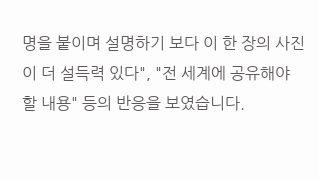명을 붙이며 설명하기 보다 이 한 장의 사진이 더 설득력 있다", "전 세계에 공유해야 할 내용" 등의 반응을 보였습니다.